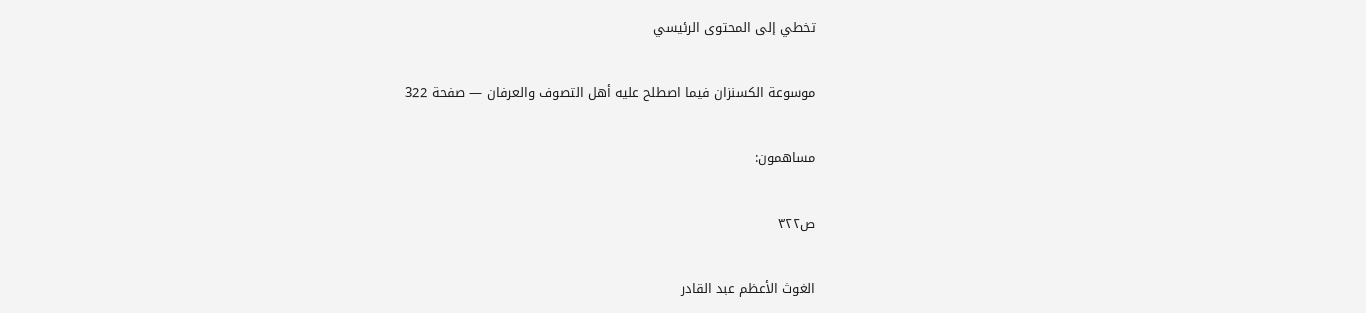تخطي إلى المحتوى الرئيسي

موسوعة الكسنزان فيما اصطلح عليه أهل التصوف والعرفان — صفحة 322

مساهمون:

ص٣٢٢

الغوث الأعظم عبد القادر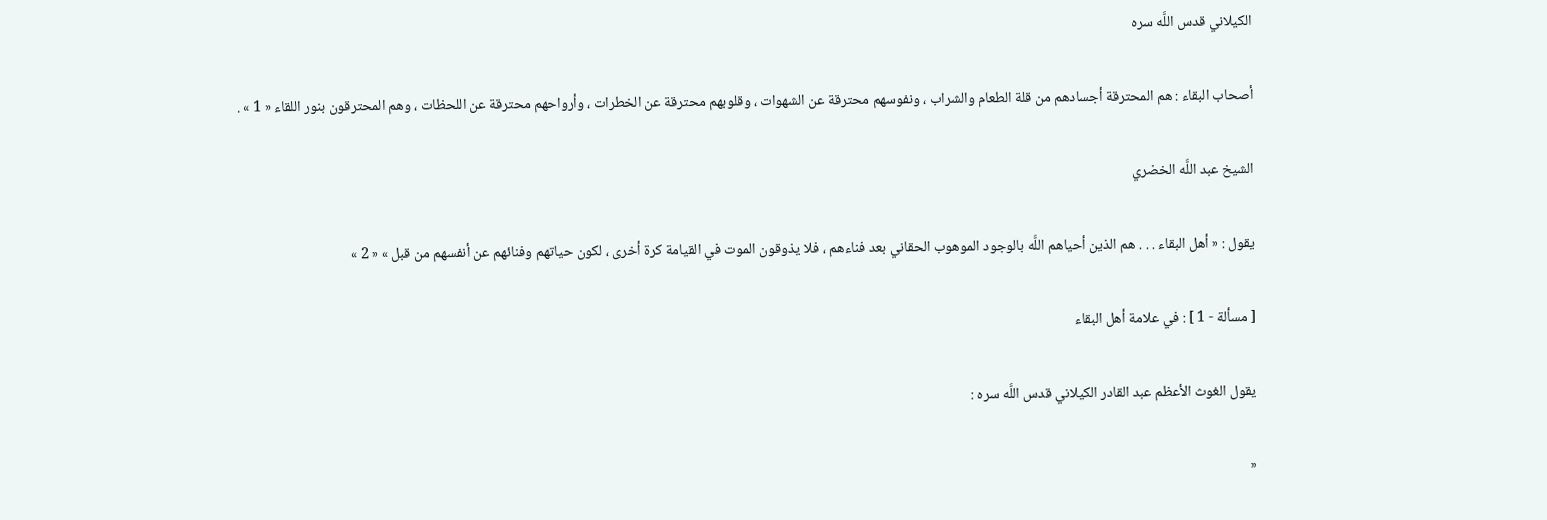الكيلاني قدس اللَّه سره

أصحاب البقاء : هم المحترقة أجسادهم من قلة الطعام والشراب ، ونفوسهم محترقة عن الشهوات ، وقلوبهم محترقة عن الخطرات ، وأرواحهم محترقة عن اللحظات ، وهم المحترقون بنور اللقاء « 1 » .

الشيخ عبد اللَّه الخضري

يقول : « أهل البقاء . . . هم الذين أحياهم اللَّه بالوجود الموهوب الحقاني بعد فناءهم ، فلا يذوقون الموت في القيامة كرة أخرى ، لكون حياتهم وفنائهم عن أنفسهم من قبل » « 2 »

[ مسألة - 1 ] : في علامة أهل البقاء

يقول الغوث الأعظم عبد القادر الكيلاني قدس اللَّه سره :

«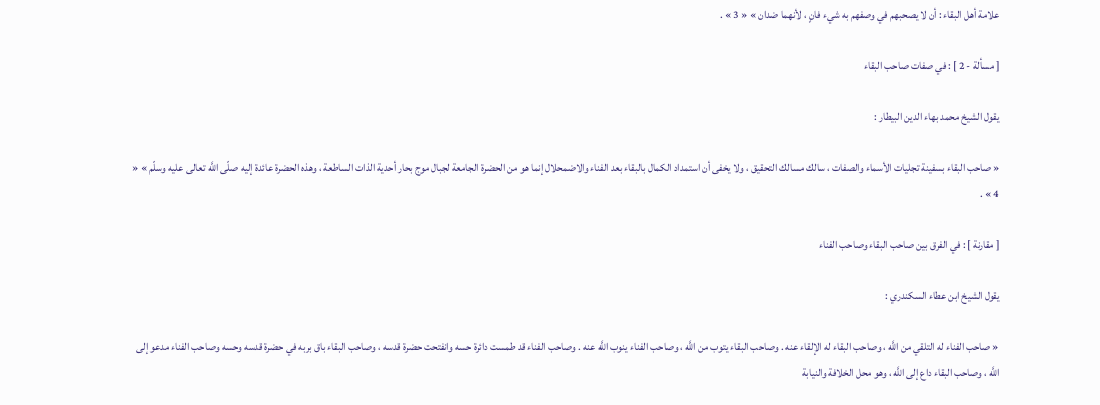علامة أهل البقاء : أن لا يصحبهم في وصفهم به شيء فانٍ ، لأنهما ضدان » « 3 » .

[ مسألة - 2 ] : في صفات صاحب البقاء

يقول الشيخ محمد بهاء الدين البيطار :

« صاحب البقاء بسفينة تجليات الأسماء والصفات ، سالك مسالك التحقيق ، ولا يخفى أن استمداد الكمال بالبقاء بعد الفناء والاضمحلال إنما هو من الحضرة الجامعة لجبال موج بحار أحدية الذات الساطعة ، وهذه الحضرة عائدة إليه صلّى اللَّه تعالى عليه وسلّم » « 4 » .

[ مقارنة ] : في الفرق بين صاحب البقاء وصاحب الفناء

يقول الشيخ ابن عطاء السكندري :

« صاحب الفناء له التلقي من اللَّه ، وصاحب البقاء له الإلقاء عنه . وصاحب البقاء يتوب من اللَّه ، وصاحب الفناء ينوب اللَّه عنه . وصاحب الفناء قد طمست دائرة حسه وانفتحت حضرة قدسه ، وصاحب البقاء باق بربه في حضرة قدسه وحسه وصاحب الفناء مدعو إلى اللَّه ، وصاحب البقاء داع إلى اللَّه ، وهو محل الخلافة والنيابة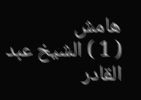هامش
( 1 ) الشيخ عبد القادر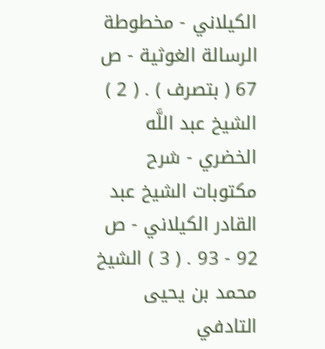الكيلاني - مخطوطة الرسالة الغوثية - ص 67 ( بتصرف ) . ( 2 ) الشيخ عبد اللَّه الخضري - شرح مكتوبات الشيخ عبد القادر الكيلاني - ص 92 - 93 . ( 3 ) الشيخ محمد بن يحيى التادفي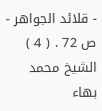- قلائد الجواهر - ص 72 . ( 4 ) الشيخ محمد بهاء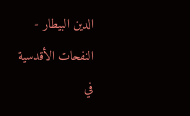الدين البيطار - النفحات الأقدسية في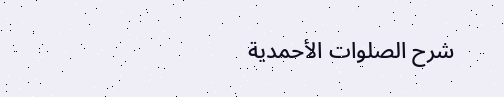شرح الصلوات الأحمدية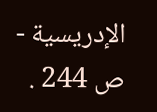الإدريسية - ص 244 .